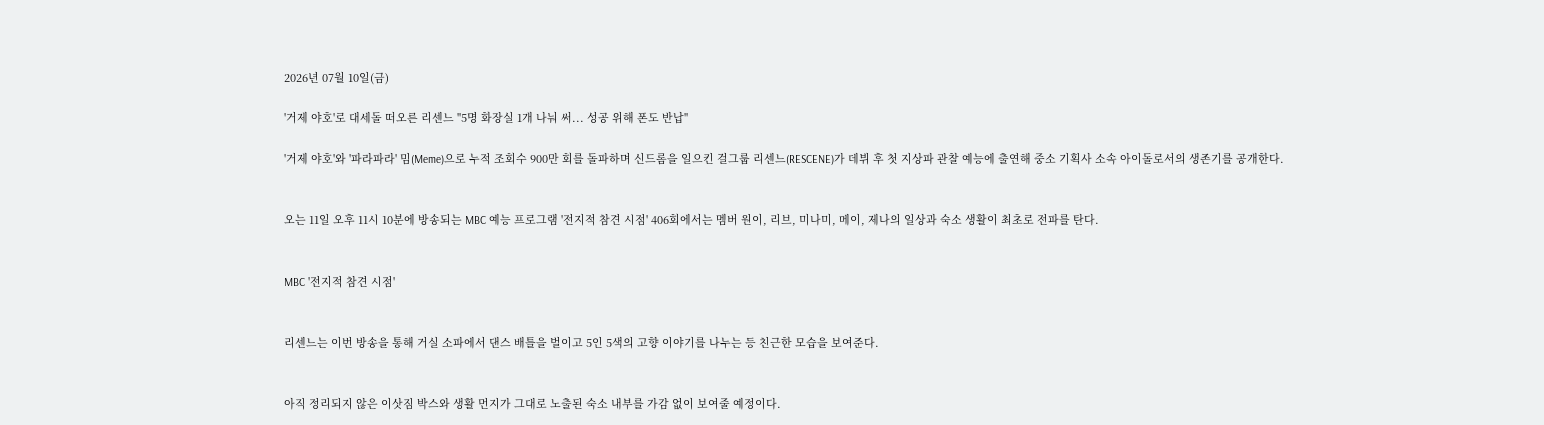2026년 07월 10일(금)

'거제 야호'로 대세돌 떠오른 리센느 "5명 화장실 1개 나눠 써... 성공 위해 폰도 반납"

'거제 야호'와 '파라파라' 밈(Meme)으로 누적 조회수 900만 회를 돌파하며 신드롬을 일으킨 걸그룹 리센느(RESCENE)가 데뷔 후 첫 지상파 관찰 예능에 출연해 중소 기획사 소속 아이돌로서의 생존기를 공개한다.


오는 11일 오후 11시 10분에 방송되는 MBC 예능 프로그램 '전지적 참견 시점' 406회에서는 멤버 원이, 리브, 미나미, 메이, 제나의 일상과 숙소 생활이 최초로 전파를 탄다.


MBC '전지적 참견 시점'


리센느는 이번 방송을 통해 거실 소파에서 댄스 배틀을 벌이고 5인 5색의 고향 이야기를 나누는 등 친근한 모습을 보여준다.


아직 정리되지 않은 이삿짐 박스와 생활 먼지가 그대로 노출된 숙소 내부를 가감 없이 보여줄 예정이다.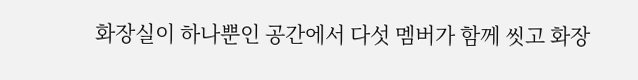화장실이 하나뿐인 공간에서 다섯 멤버가 함께 씻고 화장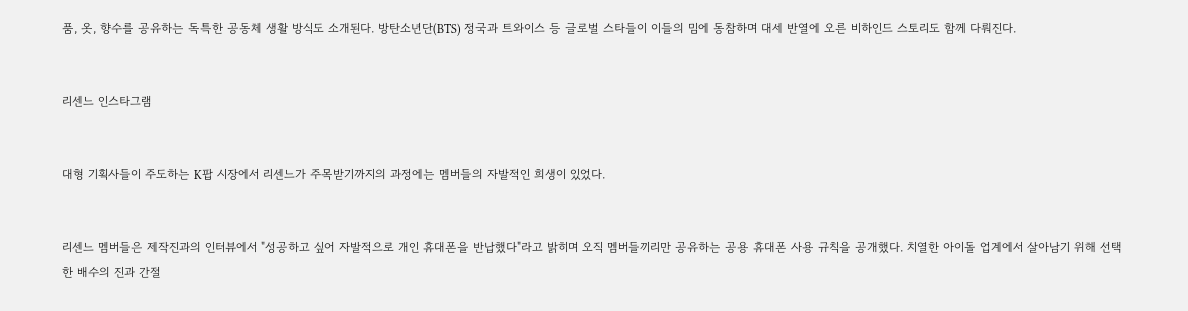품, 옷, 향수를 공유하는 독특한 공동체 생활 방식도 소개된다. 방탄소년단(BTS) 정국과 트와이스 등 글로벌 스타들이 이들의 밈에 동참하며 대세 반열에 오른 비하인드 스토리도 함께 다뤄진다.


리센느 인스타그램


대형 기획사들이 주도하는 K팝 시장에서 리센느가 주목받기까지의 과정에는 멤버들의 자발적인 희생이 있었다.


리센느 멤버들은 제작진과의 인터뷰에서 "성공하고 싶어 자발적으로 개인 휴대폰을 반납했다"라고 밝히며 오직 멤버들끼리만 공유하는 공용 휴대폰 사용 규칙을 공개했다. 치열한 아이돌 업계에서 살아남기 위해 선택한 배수의 진과 간절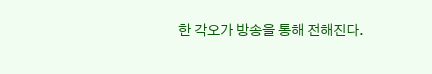한 각오가 방송을 통해 전해진다.